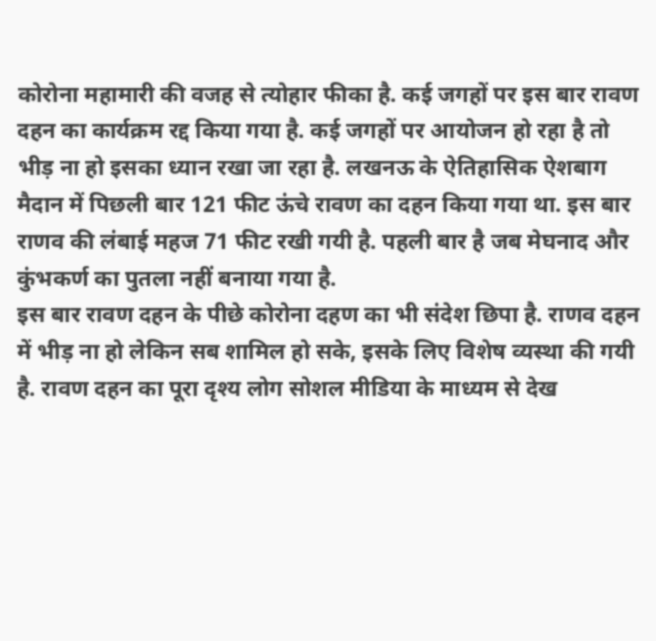कोरोना महामारी की वजह से त्योहार फीका है. कई जगहों पर इस बार रावण दहन का कार्यक्रम रद्द किया गया है. कई जगहों पर आयोजन हो रहा है तो भीड़ ना हो इसका ध्यान रखा जा रहा है. लखनऊ के ऐतिहासिक ऐशबाग मैदान में पिछली बार 121 फीट ऊंचे रावण का दहन किया गया था. इस बार राणव की लंबाई महज 71 फीट रखी गयी है. पहली बार है जब मेघनाद और कुंभकर्ण का पुतला नहीं बनाया गया है.
इस बार रावण दहन के पीछे कोरोना दहण का भी संदेश छिपा है. राणव दहन में भीड़ ना हो लेकिन सब शामिल हो सके, इसके लिए विशेष व्यस्था की गयी है. रावण दहन का पूरा दृश्य लोग सोशल मीडिया के माध्यम से देख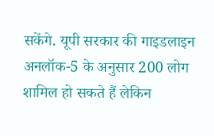सकेंगे. यूपी सरकार की गाइडलाइन अनलॉक-5 के अनुसार 200 लोग शामिल हो सकते हैं लेकिन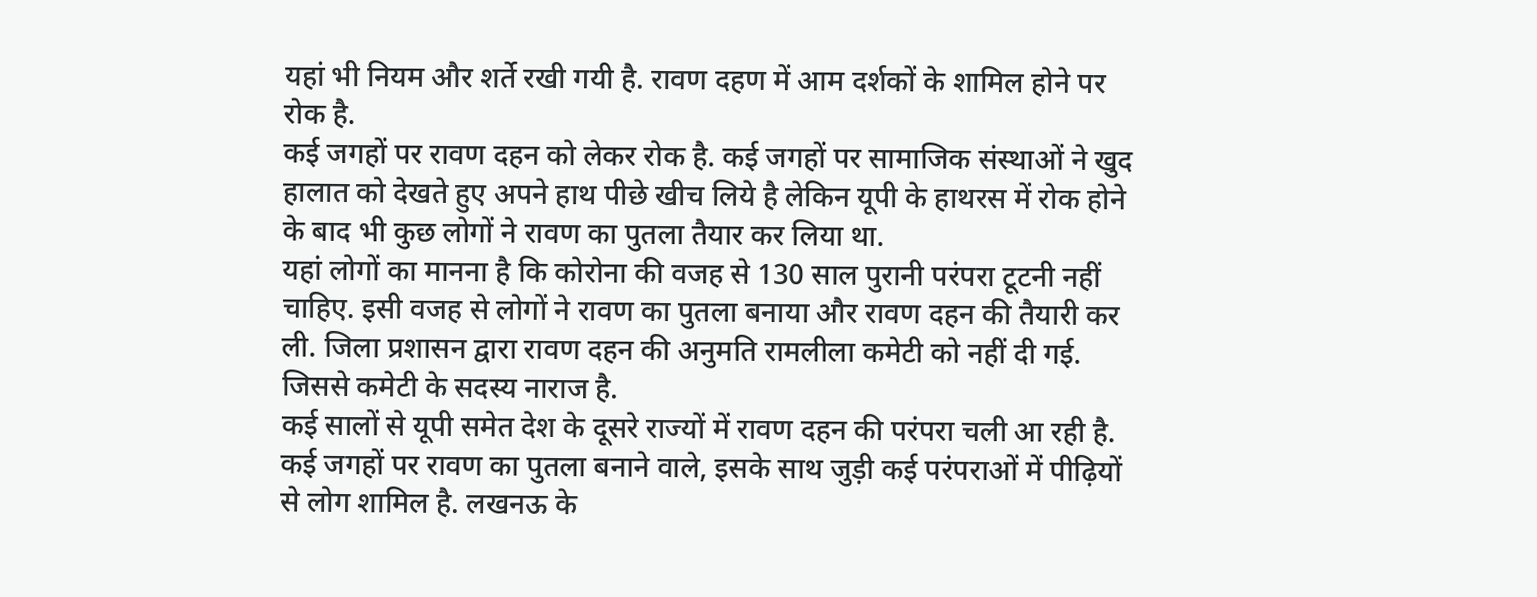यहां भी नियम और शर्ते रखी गयी है. रावण दहण में आम दर्शकों के शामिल होने पर रोक है.
कई जगहों पर रावण दहन को लेकर रोक है. कई जगहों पर सामाजिक संस्थाओं ने खुद हालात को देखते हुए अपने हाथ पीछे खीच लिये है लेकिन यूपी के हाथरस में रोक होने के बाद भी कुछ लोगों ने रावण का पुतला तैयार कर लिया था.
यहां लोगों का मानना है कि कोरोना की वजह से 130 साल पुरानी परंपरा टूटनी नहीं चाहिए. इसी वजह से लोगों ने रावण का पुतला बनाया और रावण दहन की तैयारी कर ली. जिला प्रशासन द्वारा रावण दहन की अनुमति रामलीला कमेटी को नहीं दी गई. जिससे कमेटी के सदस्य नाराज है.
कई सालों से यूपी समेत देश के दूसरे राज्यों में रावण दहन की परंपरा चली आ रही है. कई जगहों पर रावण का पुतला बनाने वाले, इसके साथ जुड़ी कई परंपराओं में पीढ़ियों से लोग शामिल है. लखनऊ के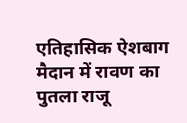एतिहासिक ऐशबाग मैदान में रावण का पुतला राजू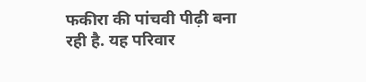फकीरा की पांचवी पीढ़ी बना रही है. यह परिवार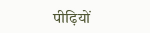पीढ़ियों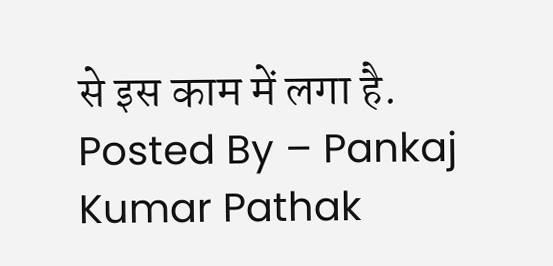से इस काम में लगा है.
Posted By – Pankaj Kumar Pathak